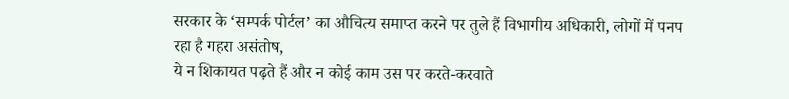सरकार के ‘सम्पर्क पोर्टल’ का औचित्य समाप्त करने पर तुले हैं विभागीय अधिकारी, लोगों में पनप रहा है गहरा असंतोष,
ये न शिकायत पढ़ते हैं और न कोई काम उस पर करते-करवाते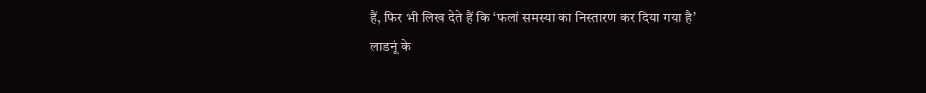हैं, फिर भी लिख देते हैं कि ‘फलां समस्या का निस्तारण कर दिया गया है’
लाडनूं के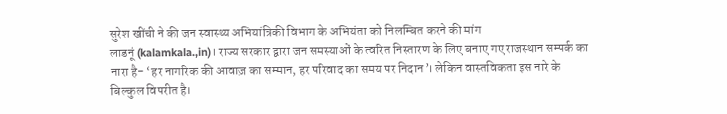सुरेश खींची ने की जन स्वास्थ्य अभियांत्रिकी विभाग के अभियंता को निलम्बित करने की मांग
लाडनूं (kalamkala.,in)। राज्य सरकार द्वारा जन समस्याओं के त्वरित निस्तारण के लिए बनाए गए राजस्थान सम्पर्क का नारा है- ‘हर नागरिक की आवाज़ का सम्मान, हर परिवाद का समय पर निदान’। लेकिन वास्तविकता इस नारे के बिल्कुल विपरीत है।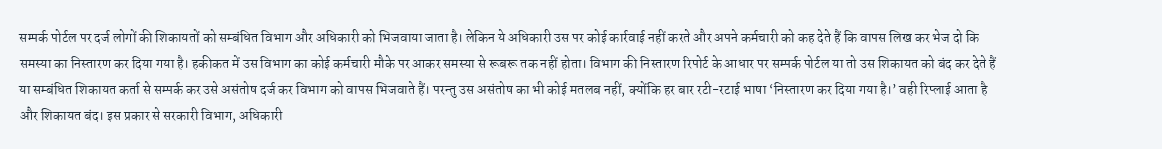सम्पर्क पोर्टल पर दर्ज लोगों की शिकायतों को सम्बंधित विभाग और अधिकारी को भिजवाया जाता है। लेकिन ये अधिकारी उस पर कोई कार्रवाई नहीं करते और अपने कर्मचारी को कह देते हैं कि वापस लिख कर भेज दो कि समस्या का निस्तारण कर दिया गया है। हकीकत में उस विभाग का कोई कर्मचारी मौके पर आकर समस्या से रूबरू तक नहीं होता। विभाग की निस्तारण रिपोर्ट के आधार पर सम्पर्क पोर्टल या तो उस शिकायत को बंद कर देते हैं या सम्बंधित शिकायत कर्ता से सम्पर्क कर उसे असंतोष दर्ज कर विभाग को वापस भिजवाते हैं। परन्तु उस असंतोष का भी कोई मतलब नहीं, क्योंकि हर बार रटी-रटाई भाषा ‘निस्तारण कर दिया गया है।’ वही रिप्लाई आता है और शिकायत बंद। इस प्रकार से सरकारी विभाग, अधिकारी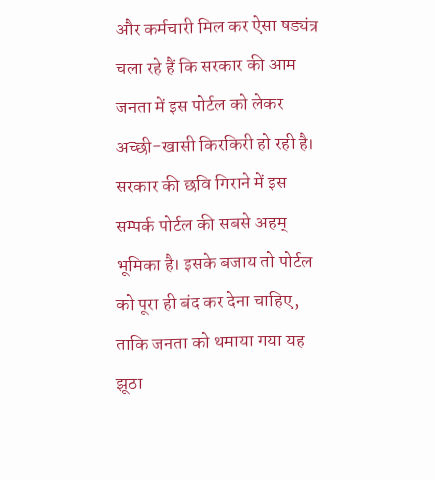और कर्मचारी मिल कर ऐसा षड्यंत्र चला रहे हैं कि सरकार की आम जनता में इस पोर्टल को लेकर अच्छी-खासी किरकिरी हो रही है। सरकार की छवि गिराने में इस सम्पर्क पोर्टल की सबसे अहम् भूमिका है। इसके बजाय तो पोर्टल को पूरा ही बंद कर देना चाहिए, ताकि जनता को थमाया गया यह झूठा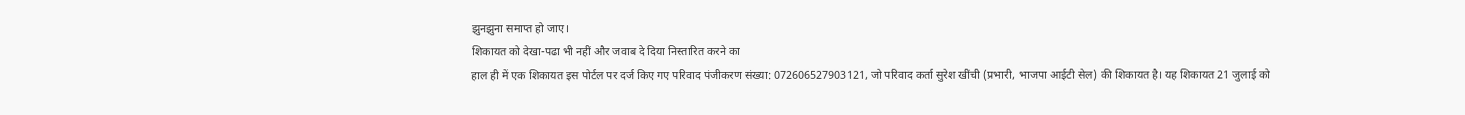झुनझुना समाप्त हो जाए।
शिकायत को देखा-पढा भी नहीं और जवाब दे दिया निस्तारित करने का
हाल ही में एक शिकायत इस पोर्टल पर दर्ज किए गए परिवाद पंजीकरण संख्या: 072606527903121, जो परिवाद कर्ता सुरेश खींची (प्रभारी, भाजपा आईटी सेल) की शिकायत है। यह शिकायत 21 जुलाई को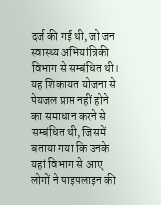दर्ज की गई थी, जो जन स्वास्थ्य अभियांत्रिकी विभाग से सम्बंधित थी। यह शिकायत योजना से पेयजल प्राप्त नहीं होने का समाधान करने से सम्बंधित थी, जिसमें बताया गया कि उनके यहां विभाग से आए लोगों ने पाइपलाइन की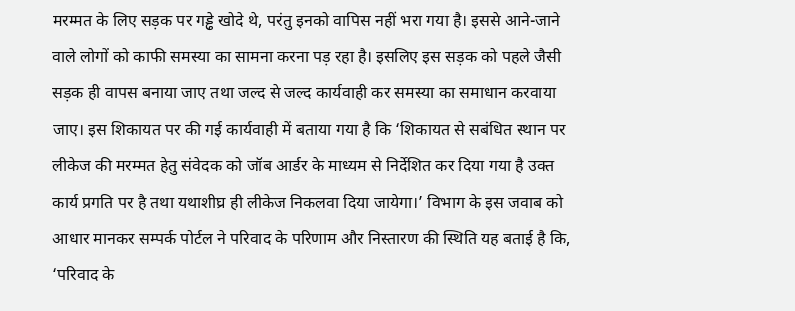मरम्मत के लिए सड़क पर गड्ढे खोदे थे, परंतु इनको वापिस नहीं भरा गया है। इससे आने-जाने वाले लोगों को काफी समस्या का सामना करना पड़ रहा है। इसलिए इस सड़क को पहले जैसी सड़क ही वापस बनाया जाए तथा जल्द से जल्द कार्यवाही कर समस्या का समाधान करवाया जाए। इस शिकायत पर की गई कार्यवाही में बताया गया है कि ‘शिकायत से सबंधित स्थान पर लीकेज की मरम्मत हेतु संवेदक को जॉब आर्डर के माध्यम से निर्देशित कर दिया गया है उक्त कार्य प्रगति पर है तथा यथाशीघ्र ही लीकेज निकलवा दिया जायेगा।’ विभाग के इस जवाब को आधार मानकर सम्पर्क पोर्टल ने परिवाद के परिणाम और निस्तारण की स्थिति यह बताई है कि, ‘परिवाद के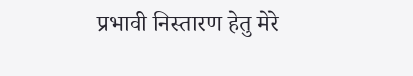प्रभावी निस्तारण हेतु मेरे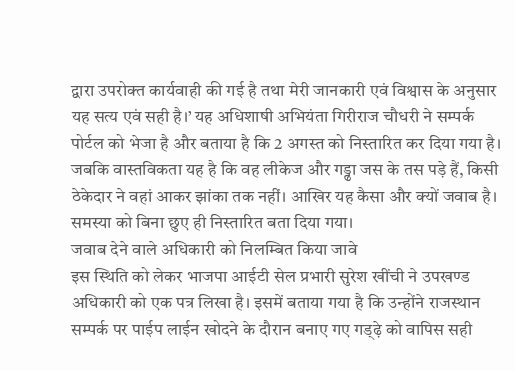द्वारा उपरोक्त कार्यवाही की गई है तथा मेरी जानकारी एवं विश्वास के अनुसार यह सत्य एवं सही है।’ यह अधिशाषी अभियंता गिरीराज चौधरी ने सम्पर्क पोर्टल को भेजा है और बताया है कि 2 अगस्त को निस्तारित कर दिया गया है। जबकि वास्तविकता यह है कि वह लीकेज और गड्ढा जस के तस पड़े हैं, किसी ठेकेदार ने वहां आकर झांका तक नहीं। आखिर यह कैसा और क्यों जवाब है। समस्या को बिना छुए ही निस्तारित बता दिया गया।
जवाब देने वाले अधिकारी को निलम्बित किया जावे
इस स्थिति को लेकर भाजपा आईटी सेल प्रभारी सुरेश खींची ने उपखण्ड अधिकारी को एक पत्र लिखा है। इसमें बताया गया है कि उन्होंने राजस्थान सम्पर्क पर पाईप लाईन खोदने के दौरान बनाए गए गड्ढ़े को वापिस सही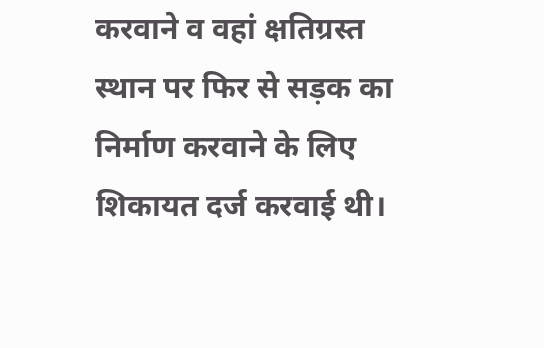करवाने व वहां क्षतिग्रस्त स्थान पर फिर से सड़क का निर्माण करवाने के लिए शिकायत दर्ज करवाई थी।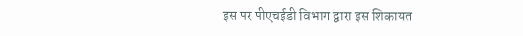इस पर पीएचईडी विभाग द्वारा इस शिकायत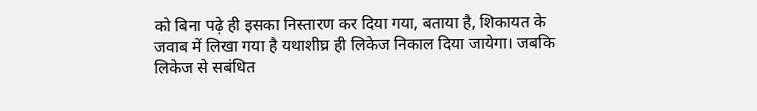को बिना पढ़े ही इसका निस्तारण कर दिया गया, बताया है, शिकायत के जवाब में लिखा गया है यथाशीघ्र ही लिकेज निकाल दिया जायेगा। जबकि लिकेज से सबंधित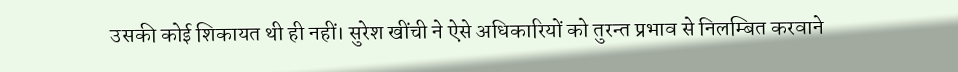उसकी कोई शिकायत थी ही नहीं। सुरेश खींची ने ऐसे अधिकारियों को तुरन्त प्रभाव से निलम्बित करवाने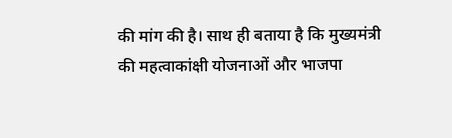की मांग की है। साथ ही बताया है कि मुख्यमंत्री की महत्वाकांक्षी योजनाओं और भाजपा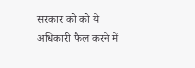सरकार को को ये अधिकारी फैल करने में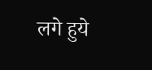लगे हुये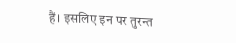हैं। इसलिए इन पर तुरन्त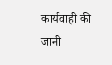कार्यवाही की जानी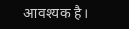आवश्यक है।